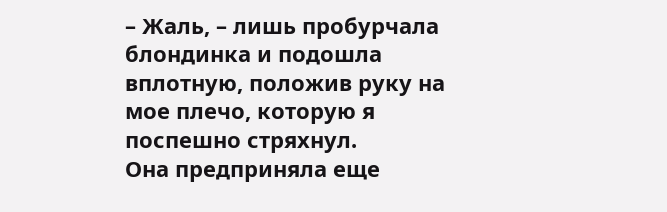– Жаль, – лишь пробурчала блондинка и подошла вплотную, положив руку на мое плечо, которую я поспешно стряхнул.
Она предприняла еще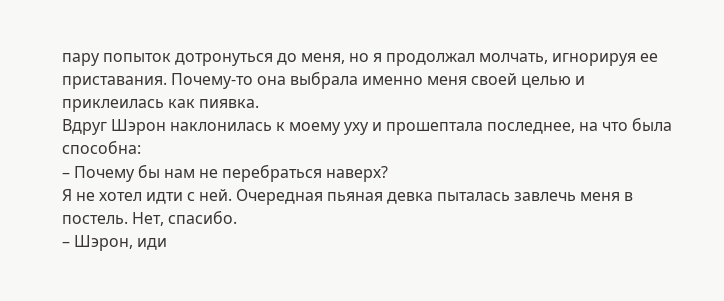пару попыток дотронуться до меня, но я продолжал молчать, игнорируя ее приставания. Почему-то она выбрала именно меня своей целью и приклеилась как пиявка.
Вдруг Шэрон наклонилась к моему уху и прошептала последнее, на что была способна:
– Почему бы нам не перебраться наверх?
Я не хотел идти с ней. Очередная пьяная девка пыталась завлечь меня в постель. Нет, спасибо.
– Шэрон, иди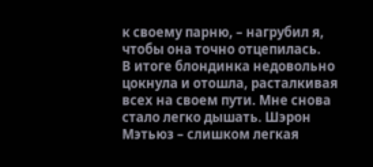к своему парню, – нагрубил я, чтобы она точно отцепилась.
В итоге блондинка недовольно цокнула и отошла, расталкивая всех на своем пути. Мне снова стало легко дышать. Шэрон Мэтьюз – слишком легкая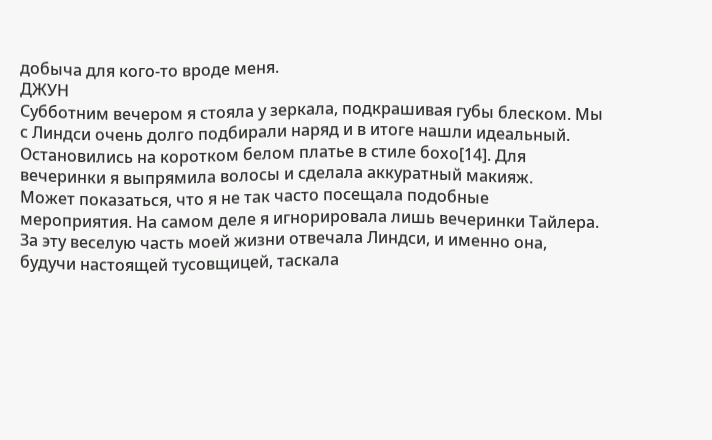добыча для кого-то вроде меня.
ДЖУН
Субботним вечером я стояла у зеркала, подкрашивая губы блеском. Мы с Линдси очень долго подбирали наряд и в итоге нашли идеальный. Остановились на коротком белом платье в стиле бохо[14]. Для вечеринки я выпрямила волосы и сделала аккуратный макияж.
Может показаться, что я не так часто посещала подобные мероприятия. На самом деле я игнорировала лишь вечеринки Тайлера. За эту веселую часть моей жизни отвечала Линдси, и именно она, будучи настоящей тусовщицей, таскала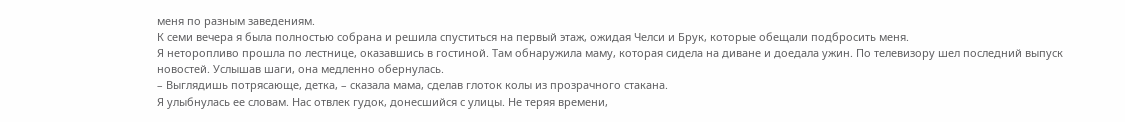меня по разным заведениям.
К семи вечера я была полностью собрана и решила спуститься на первый этаж, ожидая Челси и Брук, которые обещали подбросить меня.
Я неторопливо прошла по лестнице, оказавшись в гостиной. Там обнаружила маму, которая сидела на диване и доедала ужин. По телевизору шел последний выпуск новостей. Услышав шаги, она медленно обернулась.
– Выглядишь потрясающе, детка, – сказала мама, сделав глоток колы из прозрачного стакана.
Я улыбнулась ее словам. Нас отвлек гудок, донесшийся с улицы. Не теряя времени,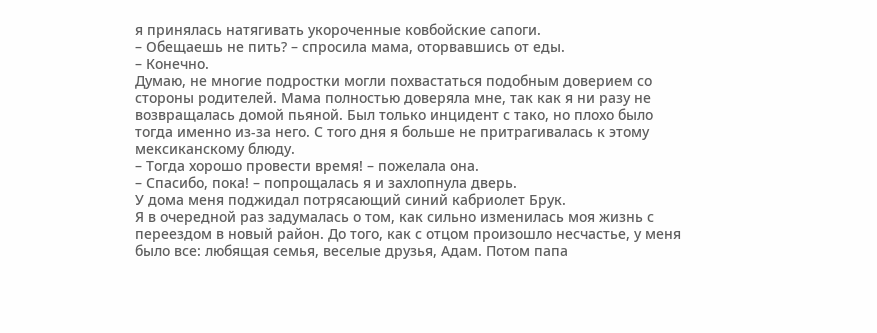я принялась натягивать укороченные ковбойские сапоги.
– Обещаешь не пить? – спросила мама, оторвавшись от еды.
– Конечно.
Думаю, не многие подростки могли похвастаться подобным доверием со стороны родителей. Мама полностью доверяла мне, так как я ни разу не возвращалась домой пьяной. Был только инцидент с тако, но плохо было тогда именно из-за него. С того дня я больше не притрагивалась к этому мексиканскому блюду.
– Тогда хорошо провести время! – пожелала она.
– Спасибо, пока! – попрощалась я и захлопнула дверь.
У дома меня поджидал потрясающий синий кабриолет Брук.
Я в очередной раз задумалась о том, как сильно изменилась моя жизнь с переездом в новый район. До того, как с отцом произошло несчастье, у меня было все: любящая семья, веселые друзья, Адам. Потом папа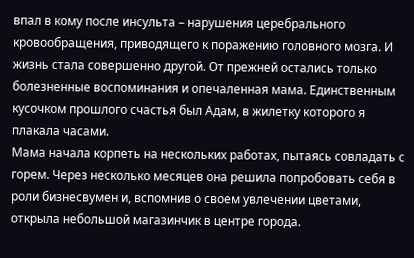впал в кому после инсульта – нарушения церебрального кровообращения, приводящего к поражению головного мозга. И жизнь стала совершенно другой. От прежней остались только болезненные воспоминания и опечаленная мама. Единственным кусочком прошлого счастья был Адам, в жилетку которого я плакала часами.
Мама начала корпеть на нескольких работах, пытаясь совладать с горем. Через несколько месяцев она решила попробовать себя в роли бизнесвумен и, вспомнив о своем увлечении цветами, открыла небольшой магазинчик в центре города.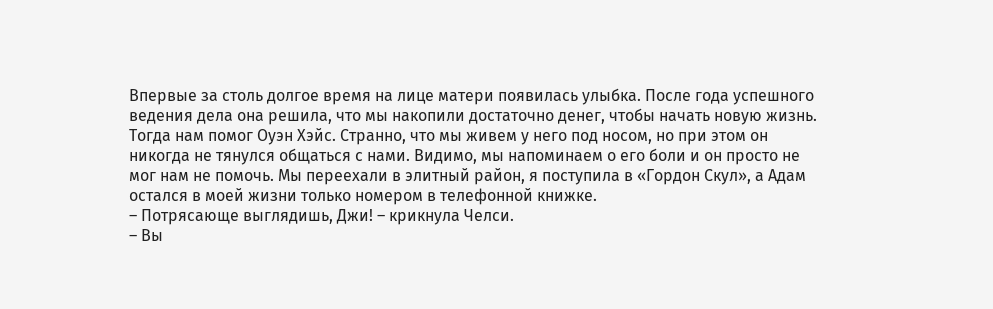Впервые за столь долгое время на лице матери появилась улыбка. После года успешного ведения дела она решила, что мы накопили достаточно денег, чтобы начать новую жизнь. Тогда нам помог Оуэн Хэйс. Странно, что мы живем у него под носом, но при этом он никогда не тянулся общаться с нами. Видимо, мы напоминаем о его боли и он просто не мог нам не помочь. Мы переехали в элитный район, я поступила в «Гордон Скул», а Адам остался в моей жизни только номером в телефонной книжке.
– Потрясающе выглядишь, Джи! – крикнула Челси.
– Вы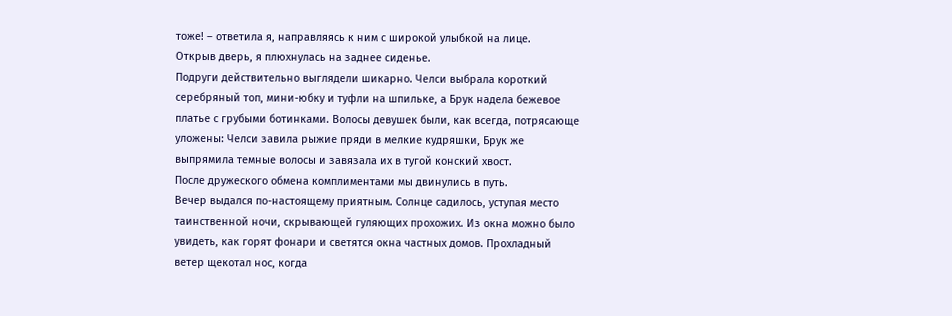тоже! – ответила я, направляясь к ним с широкой улыбкой на лице.
Открыв дверь, я плюхнулась на заднее сиденье.
Подруги действительно выглядели шикарно. Челси выбрала короткий серебряный топ, мини-юбку и туфли на шпильке, а Брук надела бежевое платье с грубыми ботинками. Волосы девушек были, как всегда, потрясающе уложены: Челси завила рыжие пряди в мелкие кудряшки, Брук же выпрямила темные волосы и завязала их в тугой конский хвост.
После дружеского обмена комплиментами мы двинулись в путь.
Вечер выдался по-настоящему приятным. Солнце садилось, уступая место таинственной ночи, скрывающей гуляющих прохожих. Из окна можно было увидеть, как горят фонари и светятся окна частных домов. Прохладный ветер щекотал нос, когда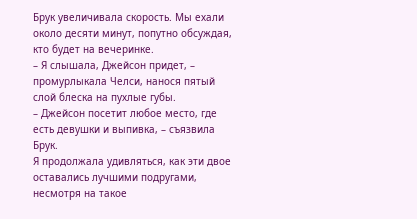Брук увеличивала скорость. Мы ехали около десяти минут, попутно обсуждая, кто будет на вечеринке.
– Я слышала, Джейсон придет, – промурлыкала Челси, нанося пятый слой блеска на пухлые губы.
– Джейсон посетит любое место, где есть девушки и выпивка, – съязвила Брук.
Я продолжала удивляться, как эти двое оставались лучшими подругами, несмотря на такое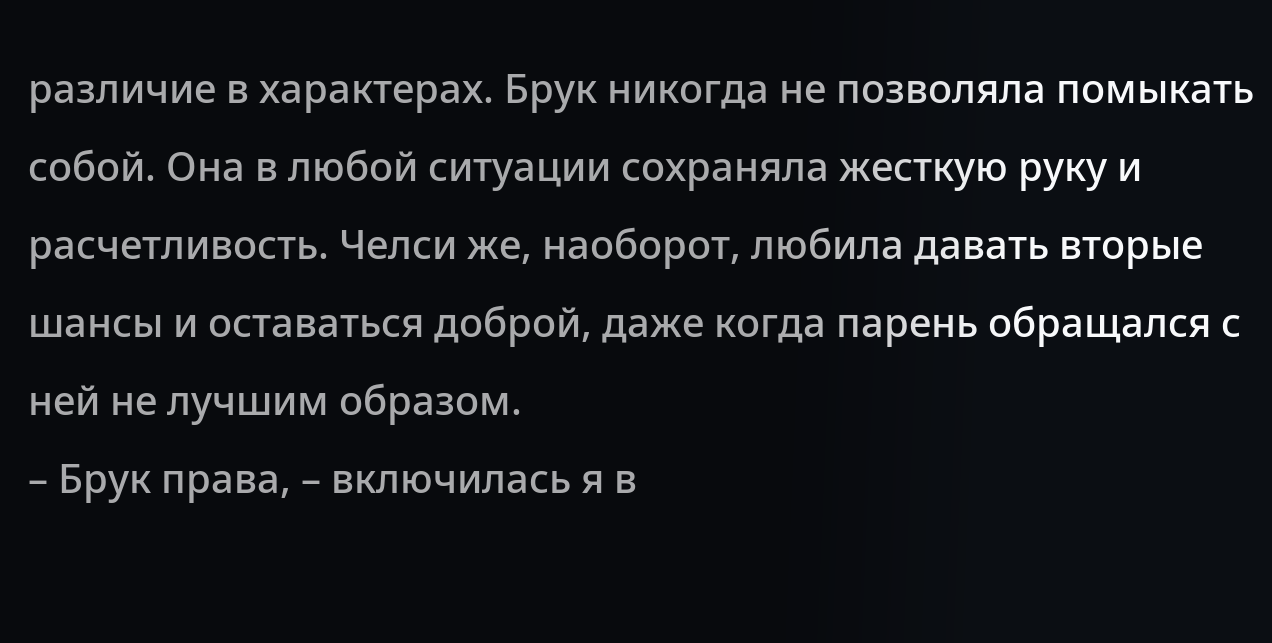различие в характерах. Брук никогда не позволяла помыкать собой. Она в любой ситуации сохраняла жесткую руку и расчетливость. Челси же, наоборот, любила давать вторые шансы и оставаться доброй, даже когда парень обращался с ней не лучшим образом.
– Брук права, – включилась я в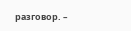разговор. –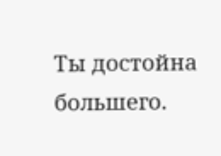Ты достойна большего.